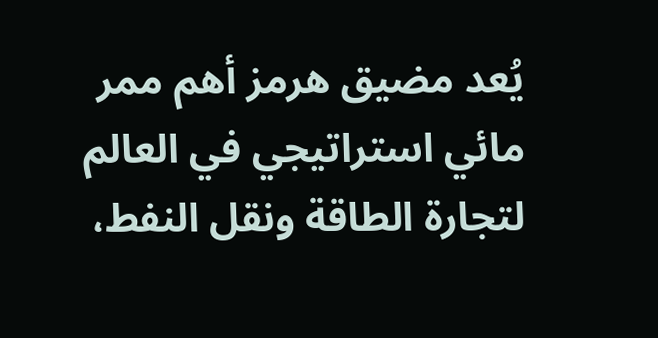يُعد مضيق هرمز أهم ممر مائي استراتيجي في العالم لتجارة الطاقة ونقل النفط،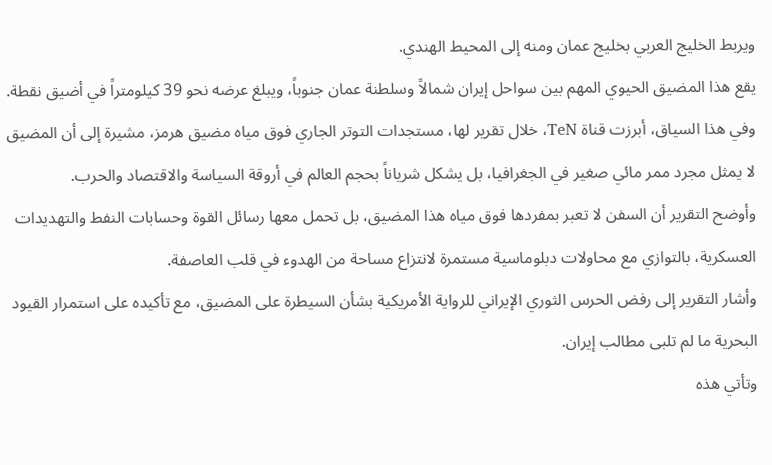ويربط الخليج العربي بخليج عمان ومنه إلى المحيط الهندي.
يقع هذا المضيق الحيوي المهم بين سواحل إيران شمالاً وسلطنة عمان جنوباً، ويبلغ عرضه نحو 39 كيلومتراً في أضيق نقطة.
وفي هذا السياق، أبرزت قناة TeN، خلال تقرير لها، مستجدات التوتر الجاري فوق مياه مضيق هرمز، مشيرة إلى أن المضيق لا يمثل مجرد ممر مائي صغير في الجغرافيا، بل يشكل شرياناً بحجم العالم في أروقة السياسة والاقتصاد والحرب.
وأوضح التقرير أن السفن لا تعبر بمفردها فوق مياه هذا المضيق، بل تحمل معها رسائل القوة وحسابات النفط والتهديدات العسكرية، بالتوازي مع محاولات دبلوماسية مستمرة لانتزاع مساحة من الهدوء في قلب العاصفة.
وأشار التقرير إلى رفض الحرس الثوري الإيراني للرواية الأمريكية بشأن السيطرة على المضيق، مع تأكيده على استمرار القيود البحرية ما لم تلبى مطالب إيران.
وتأتي هذه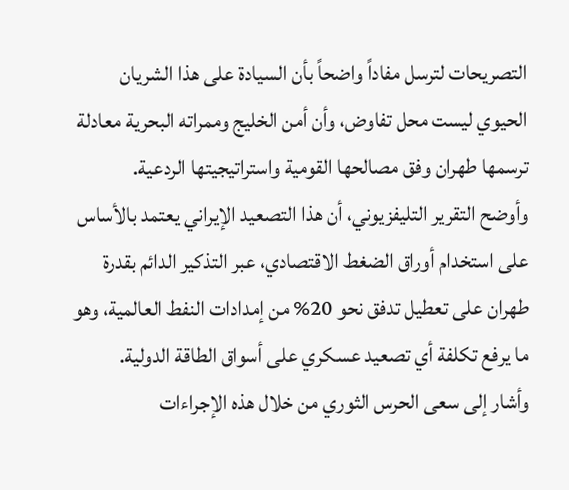التصريحات لترسل مفاداً واضحاً بأن السيادة على هذا الشريان الحيوي ليست محل تفاوض، وأن أمن الخليج وممراته البحرية معادلة ترسمها طهران وفق مصالحها القومية واستراتيجيتها الردعية.
وأوضح التقرير التليفزيوني، أن هذا التصعيد الإيراني يعتمد بالأساس على استخدام أوراق الضغط الاقتصادي، عبر التذكير الدائم بقدرة طهران على تعطيل تدفق نحو 20% من إمدادات النفط العالمية، وهو ما يرفع تكلفة أي تصعيد عسكري على أسواق الطاقة الدولية.
وأشار إلى سعى الحرس الثوري من خلال هذه الإجراءات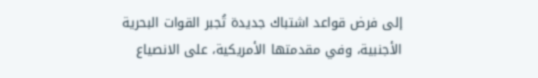إلى فرض قواعد اشتباك جديدة تُجبر القوات البحرية الأجنبية، وفي مقدمتها الأمريكية، على الانصياع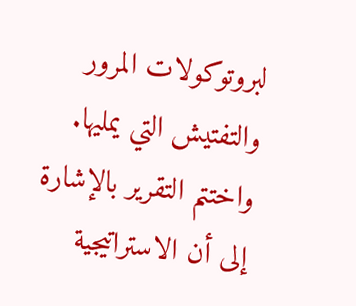لبروتوكولات المرور والتفتيش التي يمليها.
واختتم التقرير بالإشارة إلى أن الاستراتيجية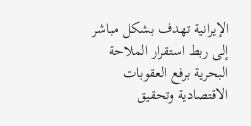الإيرانية تهدف بشكل مباشر إلى ربط استقرار الملاحة البحرية برفع العقوبات الاقتصادية وتحقيق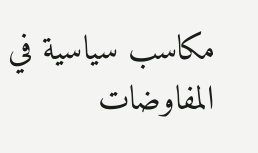مكاسب سياسية في المفاوضات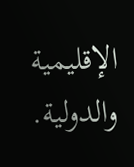الإقليمية والدولية.